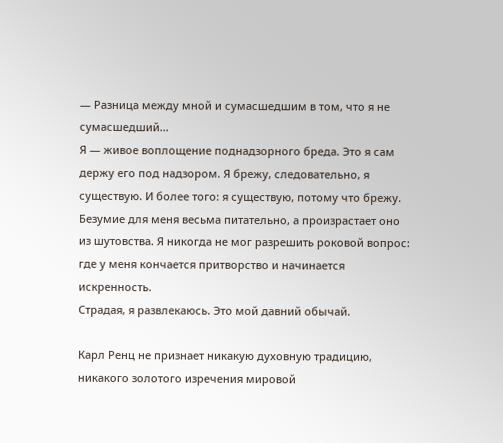— Разница между мной и сумасшедшим в том, что я не сумасшедший...
Я — живое воплощение поднадзорного бреда. Это я сам держу его под надзором. Я брежу, следовательно, я существую. И более того: я существую, потому что брежу.
Безумие для меня весьма питательно, а произрастает оно из шутовства. Я никогда не мог разрешить роковой вопрос: где у меня кончается притворство и начинается искренность.
Страдая, я развлекаюсь. Это мой давний обычай.

Карл Ренц не признает никакую духовную традицию, никакого золотого изречения мировой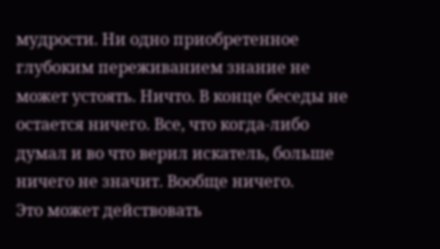мудрости. Ни одно приобретенное глубоким переживанием знание не может устоять. Ничто. В конце беседы не остается ничего. Все, что когда-либо думал и во что верил искатель, больше ничего не значит. Вообще ничего.
Это может действовать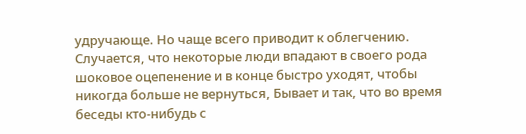удручающе. Но чаще всего приводит к облегчению.
Случается, что некоторые люди впадают в своего рода шоковое оцепенение и в конце быстро уходят, чтобы никогда больше не вернуться, Бывает и так, что во время беседы кто-нибудь с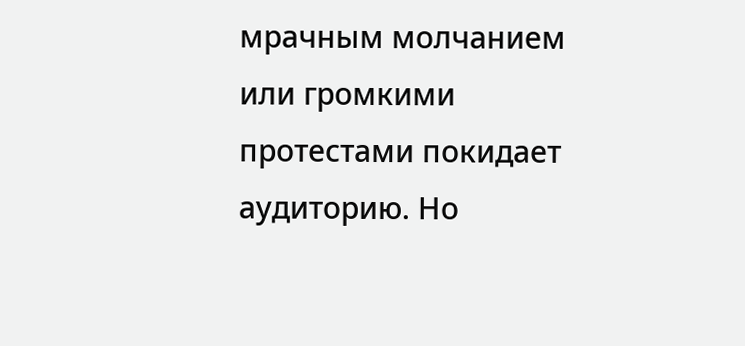мрачным молчанием или громкими протестами покидает аудиторию. Но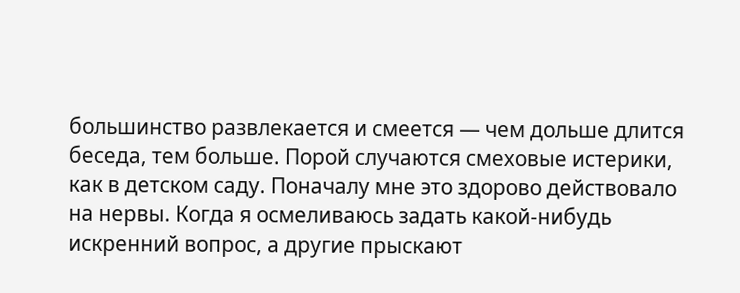большинство развлекается и смеется — чем дольше длится беседа, тем больше. Порой случаются смеховые истерики, как в детском саду. Поначалу мне это здорово действовало на нервы. Когда я осмеливаюсь задать какой-нибудь искренний вопрос, а другие прыскают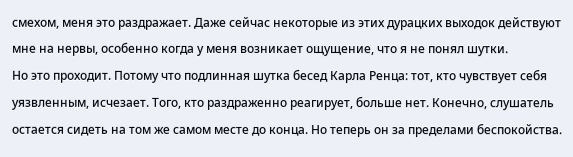смехом, меня это раздражает. Даже сейчас некоторые из этих дурацких выходок действуют мне на нервы, особенно когда у меня возникает ощущение, что я не понял шутки.
Но это проходит. Потому что подлинная шутка бесед Карла Ренца: тот, кто чувствует себя уязвленным, исчезает. Того, кто раздраженно реагирует, больше нет. Конечно, слушатель остается сидеть на том же самом месте до конца. Но теперь он за пределами беспокойства.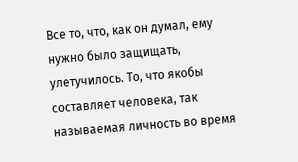Все то, что, как он думал, ему нужно было защищать, улетучилось. То, что якобы составляет человека, так называемая личность во время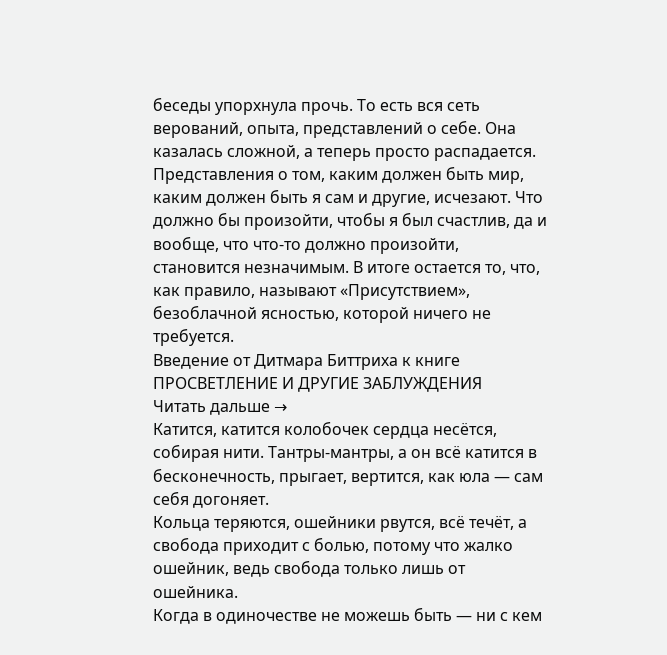беседы упорхнула прочь. То есть вся сеть верований, опыта, представлений о себе. Она казалась сложной, а теперь просто распадается. Представления о том, каким должен быть мир, каким должен быть я сам и другие, исчезают. Что должно бы произойти, чтобы я был счастлив, да и вообще, что что-то должно произойти, становится незначимым. В итоге остается то, что, как правило, называют «Присутствием», безоблачной ясностью, которой ничего не требуется.
Введение от Дитмара Биттриха к книге ПРОСВЕТЛЕНИЕ И ДРУГИЕ ЗАБЛУЖДЕНИЯ
Читать дальше →
Катится, катится колобочек сердца несётся, собирая нити. Тантры-мантры, а он всё катится в бесконечность, прыгает, вертится, как юла — сам себя догоняет.
Кольца теряются, ошейники рвутся, всё течёт, а свобода приходит с болью, потому что жалко ошейник, ведь свобода только лишь от ошейника.
Когда в одиночестве не можешь быть — ни с кем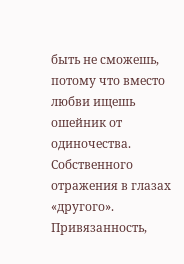быть не сможешь, потому что вместо любви ищешь ошейник от одиночества.
Собственного отражения в глазах «другого».
Привязанность,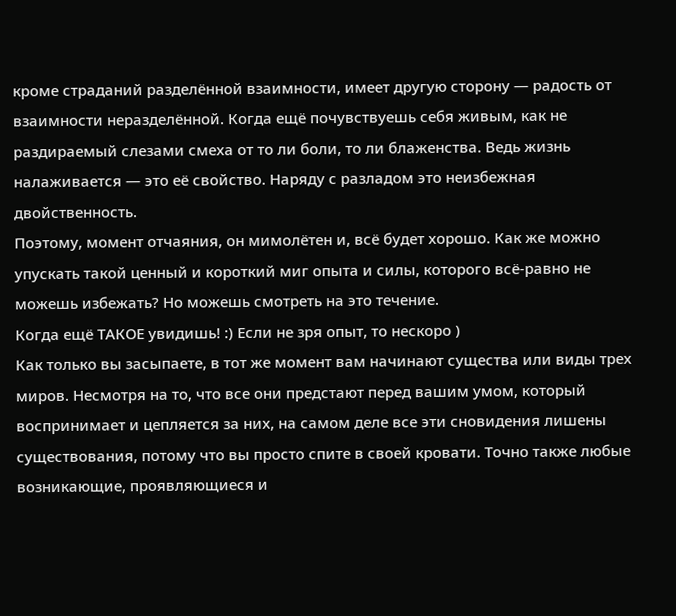кроме страданий разделённой взаимности, имеет другую сторону — радость от взаимности неразделённой. Когда ещё почувствуешь себя живым, как не раздираемый слезами смеха от то ли боли, то ли блаженства. Ведь жизнь налаживается — это её свойство. Наряду с разладом это неизбежная двойственность.
Поэтому, момент отчаяния, он мимолётен и, всё будет хорошо. Как же можно упускать такой ценный и короткий миг опыта и силы, которого всё-равно не можешь избежать? Но можешь смотреть на это течение.
Когда ещё ТАКОЕ увидишь! :) Если не зря опыт, то нескоро )
Как только вы засыпаете, в тот же момент вам начинают существа или виды трех миров. Несмотря на то, что все они предстают перед вашим умом, который воспринимает и цепляется за них, на самом деле все эти сновидения лишены существования, потому что вы просто спите в своей кровати. Точно также любые возникающие, проявляющиеся и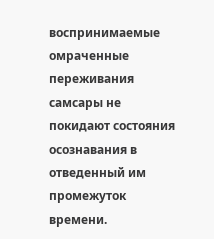воспринимаемые омраченные переживания самсары не покидают состояния осознавания в отведенный им промежуток времени.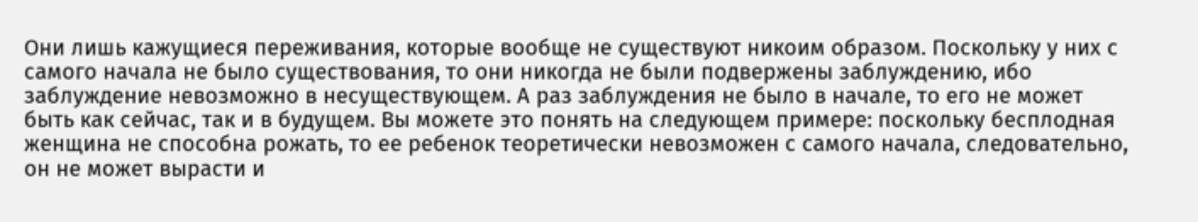Они лишь кажущиеся переживания, которые вообще не существуют никоим образом. Поскольку у них с самого начала не было существования, то они никогда не были подвержены заблуждению, ибо заблуждение невозможно в несуществующем. А раз заблуждения не было в начале, то его не может быть как сейчас, так и в будущем. Вы можете это понять на следующем примере: поскольку бесплодная женщина не способна рожать, то ее ребенок теоретически невозможен с самого начала, следовательно, он не может вырасти и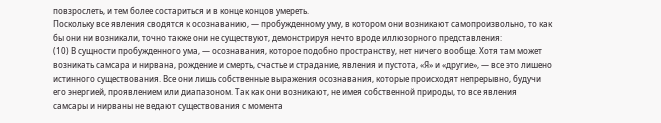повзрослеть, и тем более состариться и в конце концов умереть.
Поскольку все явления сводятся к осознаванию, — пробужденному уму, в котором они возникают самопроизвольно, то как бы они ни возникали, точно также они не существуют, демонстрируя нечто вроде иллюзорного представления:
(10) В сущности пробужденного ума, — осознавания, которое подобно пространству, нет ничего вообще. Хотя там может возникать самсара и нирвана, рождение и смерть, счастье и страдание, явления и пустота, «Я» и «другие», — все это лишено истинного существования. Все они лишь собственные выражения осознавания, которые происходят непрерывно, будучи его энергией, проявлением или диапазоном. Так как они возникают, не имея собственной природы, то все явления самсары и нирваны не ведают существования с момента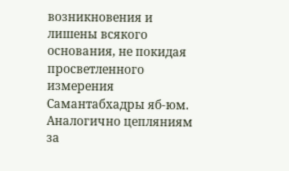возникновения и лишены всякого основания, не покидая просветленного измерения Самантабхадры яб-юм.
Аналогично цепляниям за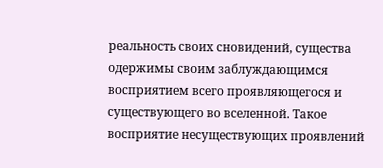реальность своих сновидений, существа одержимы своим заблуждающимся восприятием всего проявляющегося и существующего во вселенной. Такое восприятие несуществующих проявлений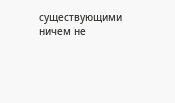существующими ничем не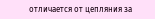отличается от цепляния за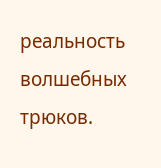реальность волшебных трюков.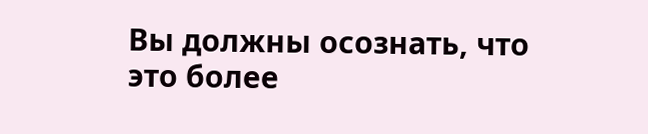Вы должны осознать, что это более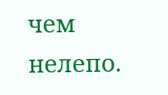чем нелепо.